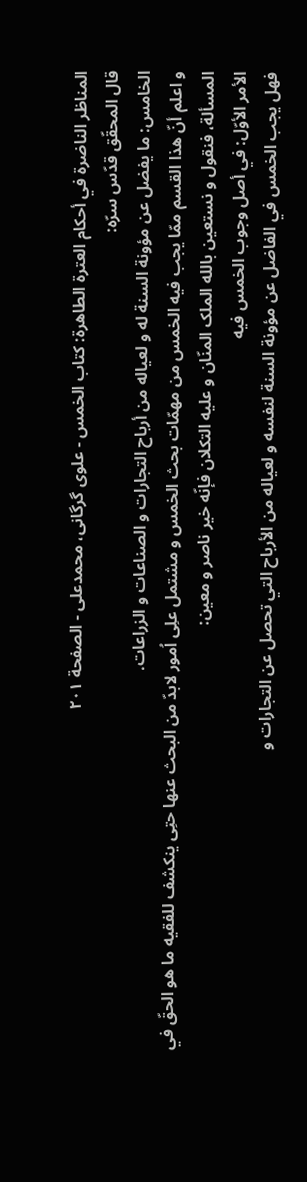المناظر الناضرة في أحکام العترة الطاهرة: کتاب الخمس - علوی گرگانی، محمدعلی - الصفحة ٢٠١
قال المحقّق قدّس سرّه:
الخامس: ما يفضل عن مؤونة السنة له و لعياله من أرباح التجارات و الصناعات و الزراعات.
و اعلم أنّ هذا القسم ممّا يجب فيه الخمس من مهمّات بحث الخمس و مشتمل علِی اُمور لابدّ من البحث عنها حتِی ينکشف للفقيه ما هو الحقّ في المسألة، فنقول و نستعين بالله الملک المنّان و عليه التکلان فإنّه خير ناصر و معين:
الأمر الأوّل: في أصل وجوب الخمس فيه
فهل يجب الخمس في الفاضل عن مؤونة السنة لنفسه و لعياله من الأرباح التي تحصل عن التجارات و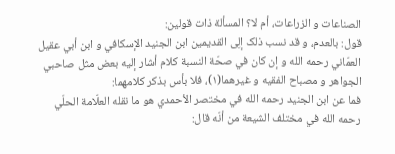الصناعات و الزراعات، أم لا؟ المسألة ذات قولين:
قول: بالعدم، و قد نسب ذلک إلِی القديمين ابن الجنيد الإسکافي و ابن أبي عقيل العمّاني رحمه الله و إن کان في صحّة النسبة کلام أشار إليه بعض مثل صاحبي الجواهر و مصباح الفقيه و غيرهما(١)، فلا بأس بذکر کلامهما:
فما عن ابن الجنيد رحمه الله في مختصر الأحمدي هو ما نقله العلّامة الحلّي رحمه الله في مختلف الشيعة من أنّه قال: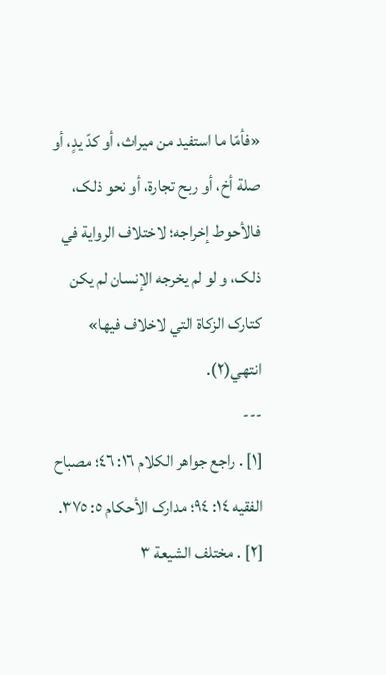«فأمّا ما استفيد من ميراث، أو کدّ يدٍ، أو صلة أخ، أو ربح تجارة، أو نحو ذلک، فالأحوط إخراجه؛ لاختلاف الرواية في ذلک، و لو لم يخرجه الإنسان لم يکن کتارک الزکاة التي لاخلاف فيها» انتهي(٢).
---
[١] . راجع جواهر الکلام ١٦: ٤٦؛ مصباح الفقيه ١٤: ٩٤؛ مدارک الأحکام ٥: ٣٧٥.
[٢] . مختلف الشيعة ٣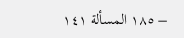– ١٨٥ المسألة ١٤١